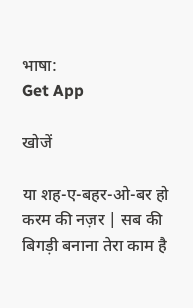भाषा:
Get App

खोजें

या शह-ए-बहर-ओ-बर हो करम की नज़र | सब की बिगड़ी बनाना तेरा काम है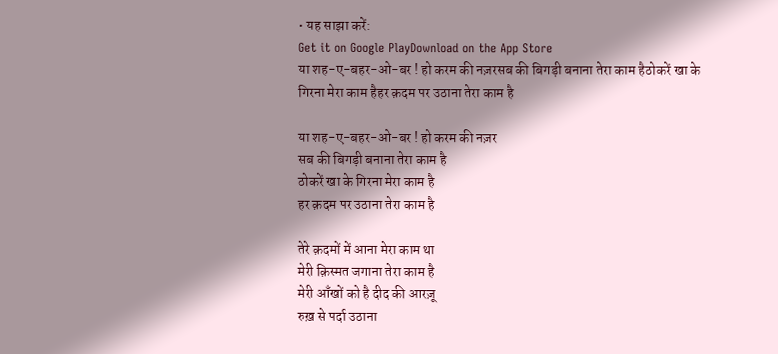• यह साझा करें:
Get it on Google PlayDownload on the App Store
या शह-ए-बहर-ओ-बर ! हो करम की नज़रसब की बिगड़ी बनाना तेरा काम हैठोकरें खा के गिरना मेरा काम हैहर क़दम पर उठाना तेरा काम है

या शह-ए-बहर-ओ-बर ! हो करम की नज़र
सब की बिगड़ी बनाना तेरा काम है
ठोकरें खा के गिरना मेरा काम है
हर क़दम पर उठाना तेरा काम है

तेरे क़दमों में आना मेरा काम था
मेरी क़िस्मत जगाना तेरा काम है
मेरी आँखों को है दीद की आरज़ू
रुख़ से पर्दा उठाना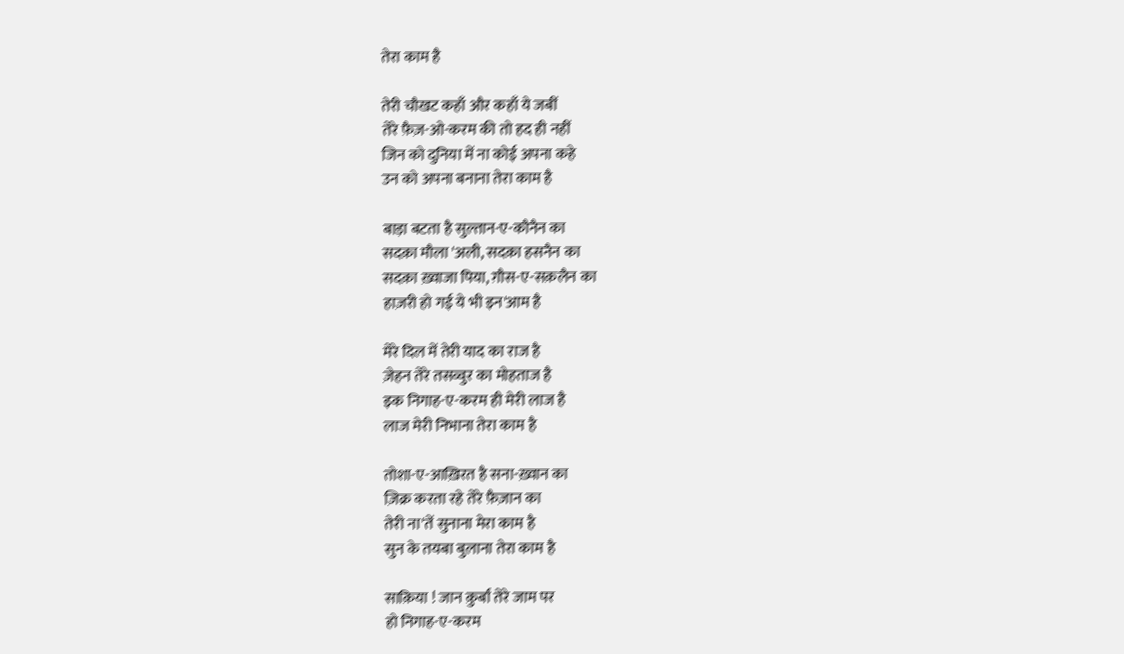तेरा काम है

तेरी चौखट कहाँ और कहाँ ये जबीं
तेरे फ़ैज़-ओ-करम की तो हद ही नहीं
जिन को दुनिया में ना कोई अपना कहे
उन को अपना बनाना तेरा काम है

बाड़ा बटता है सुल्तान-ए-कौनैन का
सदक़ा मौला 'अली, सदक़ा हसनैन का
सदक़ा ख़्वाजा पिया, ग़ौस-ए-सक़लैन का
हाज़री हो गई ये भी इन'आम है

मेरे दिल में तेरी याद का राज है
ज़ेहन तेरे तसव्वुर का मोहताज है
इक निगाह-ए-करम ही मेरी लाज है
लाज मेरी निभाना तेरा काम है

तोशा-ए-आख़िरत है सना-ख़्वान का
ज़िक्र करता रहे तेरे फ़ैज़ान का
तेरी ना'तें सुनाना मेरा काम है
सुन के तयबा बुलाना तेरा काम है

साक़िया ! जान क़ुर्बां तेरे जाम पर
हो निगाह-ए-करम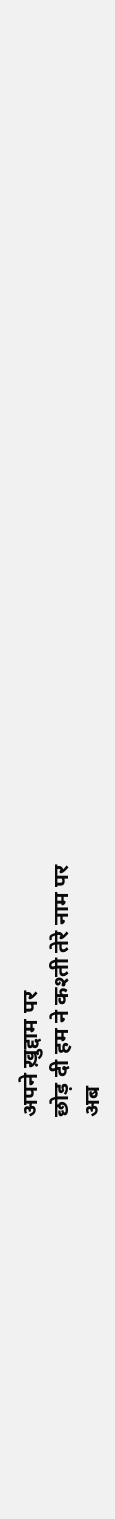अपने ख़ुद्दाम पर
छोड़ दी हम ने कश्ती तेरे नाम पर
अब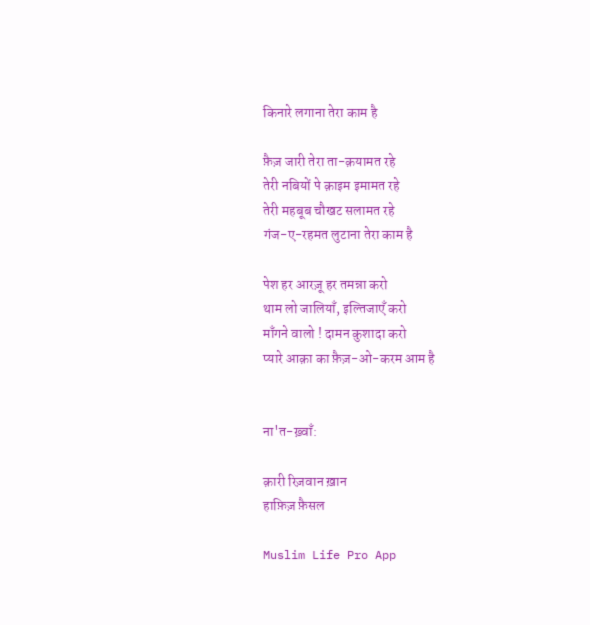किनारे लगाना तेरा काम है

फ़ैज़ जारी तेरा ता-क़यामत रहे
तेरी नबियों पे क़ाइम इमामत रहे
तेरी महबूब चौखट सलामत रहे
गंज-ए-रहमत लुटाना तेरा काम है

पेश हर आरज़ू हर तमन्ना करो
थाम लो जालियाँ, इल्तिजाएँ करो
माँगने वालो ! दामन कुशादा करो
प्यारे आक़ा का फ़ैज़-ओ-करम आम है


ना'त-ख़्वाँ:

क़ारी रिज़वान ख़ान
हाफ़िज़ फ़ैसल

Muslim Life Pro App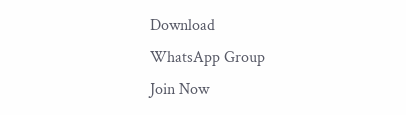Download
WhatsApp Group
Join Now